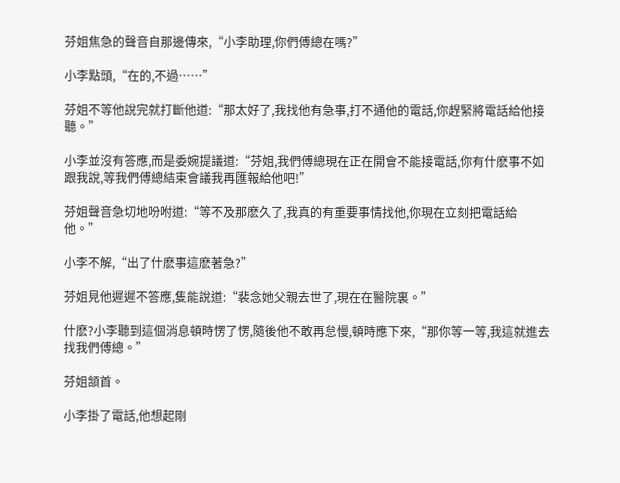芬姐焦急的聲音自那邊傳來,“小李助理,你們傅總在嗎?”

小李點頭,“在的,不過……”

芬姐不等他說完就打斷他道:“那太好了,我找他有急事,打不通他的電話,你趕緊將電話給他接聽。”

小李並沒有答應,而是委婉提議道:“芬姐,我們傅總現在正在開會不能接電話,你有什麽事不如跟我說,等我們傅總結束會議我再匯報給他吧!”

芬姐聲音急切地吩咐道:“等不及那麽久了,我真的有重要事情找他,你現在立刻把電話給他。”

小李不解,“出了什麽事這麽著急?”

芬姐見他遲遲不答應,隻能說道:“裴念她父親去世了,現在在醫院裏。”

什麽?小李聽到這個消息頓時愣了愣,隨後他不敢再怠慢,頓時應下來,“那你等一等,我這就進去找我們傅總。”

芬姐頷首。

小李掛了電話,他想起剛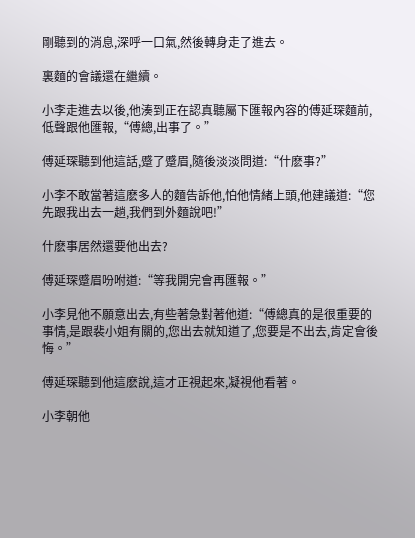剛聽到的消息,深呼一口氣,然後轉身走了進去。

裏麵的會議還在繼續。

小李走進去以後,他湊到正在認真聽屬下匯報內容的傅延琛麵前,低聲跟他匯報,“傅總,出事了。”

傅延琛聽到他這話,蹙了蹙眉,隨後淡淡問道:“什麽事?”

小李不敢當著這麽多人的麵告訴他,怕他情緒上頭,他建議道:“您先跟我出去一趟,我們到外麵說吧!”

什麽事居然還要他出去?

傅延琛蹙眉吩咐道:“等我開完會再匯報。”

小李見他不願意出去,有些著急對著他道:“傅總真的是很重要的事情,是跟裴小姐有關的,您出去就知道了,您要是不出去,肯定會後悔。”

傅延琛聽到他這麽說,這才正視起來,凝視他看著。

小李朝他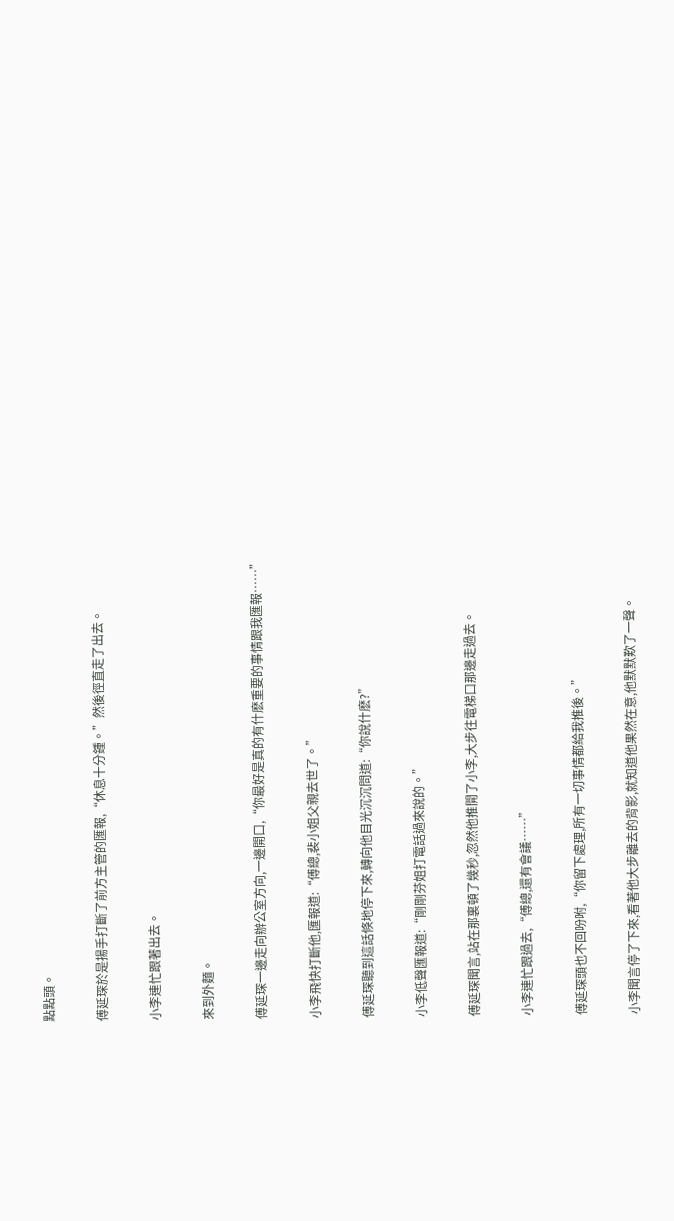點點頭。

傅延琛於是揚手打斷了前方主管的匯報,“休息十分鍾。”然後徑直走了出去。

小李連忙跟著出去。

來到外麵。

傅延琛一邊走向辦公室方向,一邊開口,“你最好是真的有什麽重要的事情跟我匯報……”

小李飛快打斷他,匯報道:“傅總,裴小姐父親去世了。”

傅延琛聽到這話倏地停下來,轉向他目光沉沉問道:“你說什麽?”

小李低聲匯報道:“剛剛芬姐打電話過來說的。”

傅延琛聞言,站在那裏頓了幾秒,忽然他推開了小李,大步往電梯口那邊走過去。

小李連忙跟過去,“傅總,還有會議……”

傅延琛頭也不回吩咐,“你留下處理,所有一切事情都給我推後。”

小李聞言停了下來,看著他大步離去的背影,就知道他果然在意,他默默歎了一聲。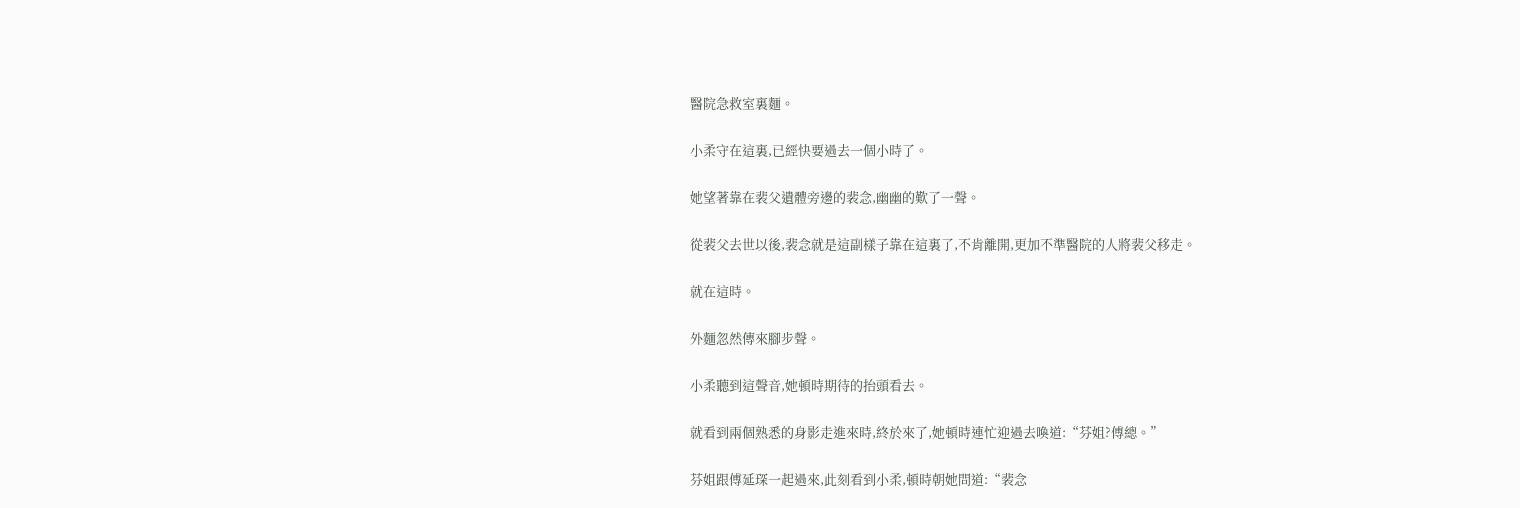醫院急救室裏麵。

小柔守在這裏,已經快要過去一個小時了。

她望著靠在裴父遺體旁邊的裴念,幽幽的歎了一聲。

從裴父去世以後,裴念就是這副樣子靠在這裏了,不肯離開,更加不準醫院的人將裴父移走。

就在這時。

外麵忽然傳來腳步聲。

小柔聽到這聲音,她頓時期待的抬頭看去。

就看到兩個熟悉的身影走進來時,終於來了,她頓時連忙迎過去喚道:“芬姐?傅總。”

芬姐跟傅延琛一起過來,此刻看到小柔,頓時朝她問道:“裴念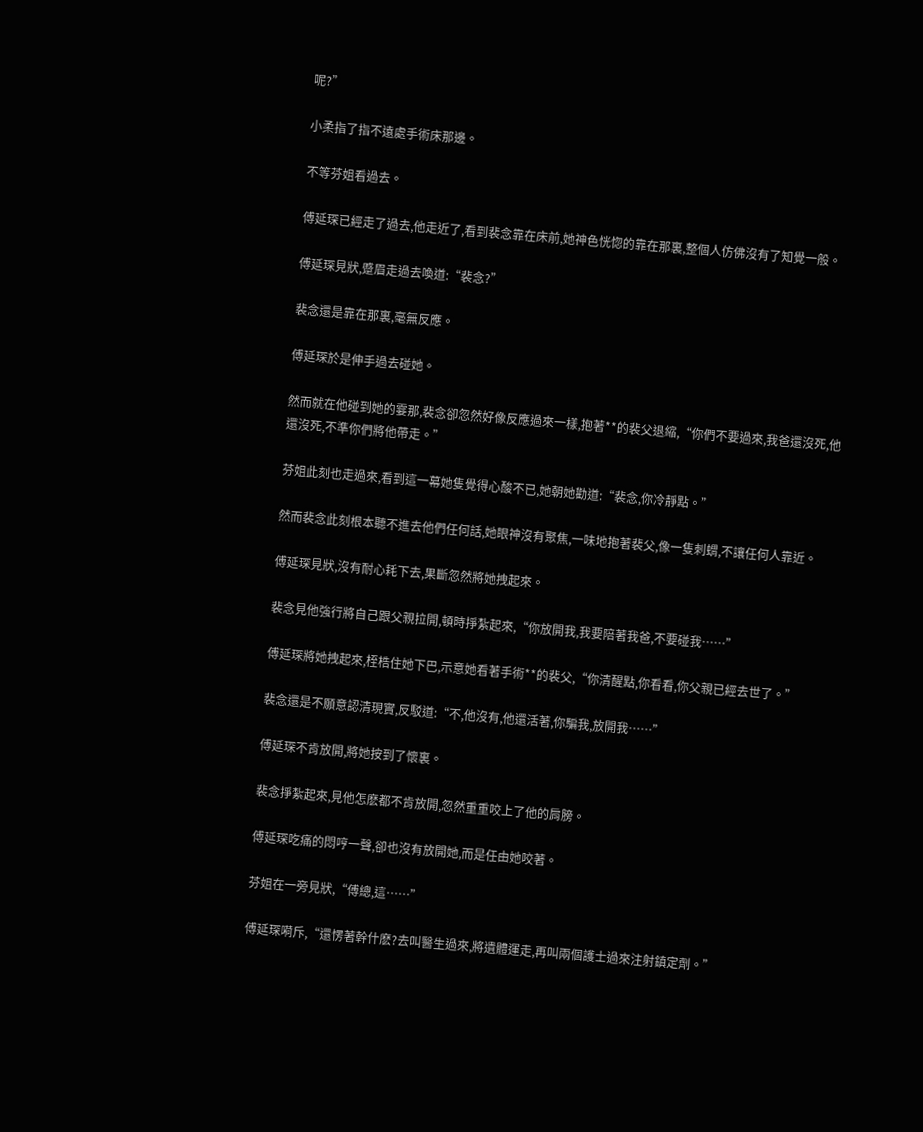呢?”

小柔指了指不遠處手術床那邊。

不等芬姐看過去。

傅延琛已經走了過去,他走近了,看到裴念靠在床前,她神色恍惚的靠在那裏,整個人仿佛沒有了知覺一般。

傅延琛見狀,蹙眉走過去喚道:“裴念?”

裴念還是靠在那裏,毫無反應。

傅延琛於是伸手過去碰她。

然而就在他碰到她的霎那,裴念卻忽然好像反應過來一樣,抱著**的裴父退縮,“你們不要過來,我爸還沒死,他還沒死,不準你們將他帶走。”

芬姐此刻也走過來,看到這一幕她隻覺得心酸不已,她朝她勸道:“裴念,你冷靜點。”

然而裴念此刻根本聽不進去他們任何話,她眼神沒有聚焦,一味地抱著裴父,像一隻刺蝟,不讓任何人靠近。

傅延琛見狀,沒有耐心耗下去,果斷忽然將她拽起來。

裴念見他強行將自己跟父親拉開,頓時掙紮起來,“你放開我,我要陪著我爸,不要碰我……”

傅延琛將她拽起來,桎梏住她下巴,示意她看著手術**的裴父,“你清醒點,你看看,你父親已經去世了。”

裴念還是不願意認清現實,反駁道:“不,他沒有,他還活著,你騙我,放開我……”

傅延琛不肯放開,將她按到了懷裏。

裴念掙紮起來,見他怎麽都不肯放開,忽然重重咬上了他的肩膀。

傅延琛吃痛的悶哼一聲,卻也沒有放開她,而是任由她咬著。

芬姐在一旁見狀,“傅總,這……”

傅延琛嗬斥,“還愣著幹什麽?去叫醫生過來,將遺體運走,再叫兩個護士過來注射鎮定劑。”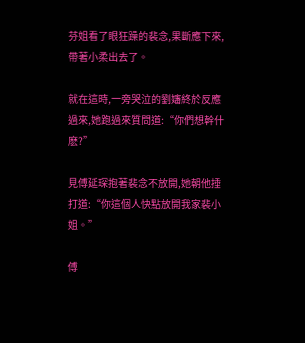芬姐看了眼狂躁的裴念,果斷應下來,帶著小柔出去了。

就在這時,一旁哭泣的劉嬸終於反應過來,她跑過來質問道:“你們想幹什麽?”

見傅延琛抱著裴念不放開,她朝他捶打道:“你這個人快點放開我家裴小姐。”

傅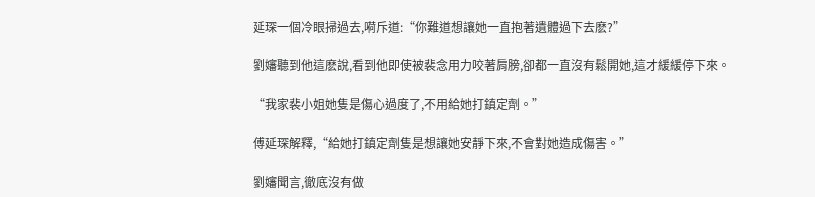延琛一個冷眼掃過去,嗬斥道:“你難道想讓她一直抱著遺體過下去麽?”

劉嬸聽到他這麽說,看到他即使被裴念用力咬著肩膀,卻都一直沒有鬆開她,這才緩緩停下來。

“我家裴小姐她隻是傷心過度了,不用給她打鎮定劑。”

傅延琛解釋,“給她打鎮定劑隻是想讓她安靜下來,不會對她造成傷害。”

劉嬸聞言,徹底沒有做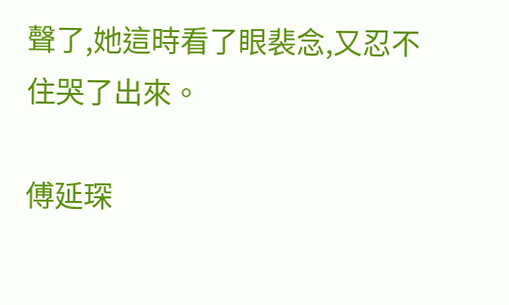聲了,她這時看了眼裴念,又忍不住哭了出來。

傅延琛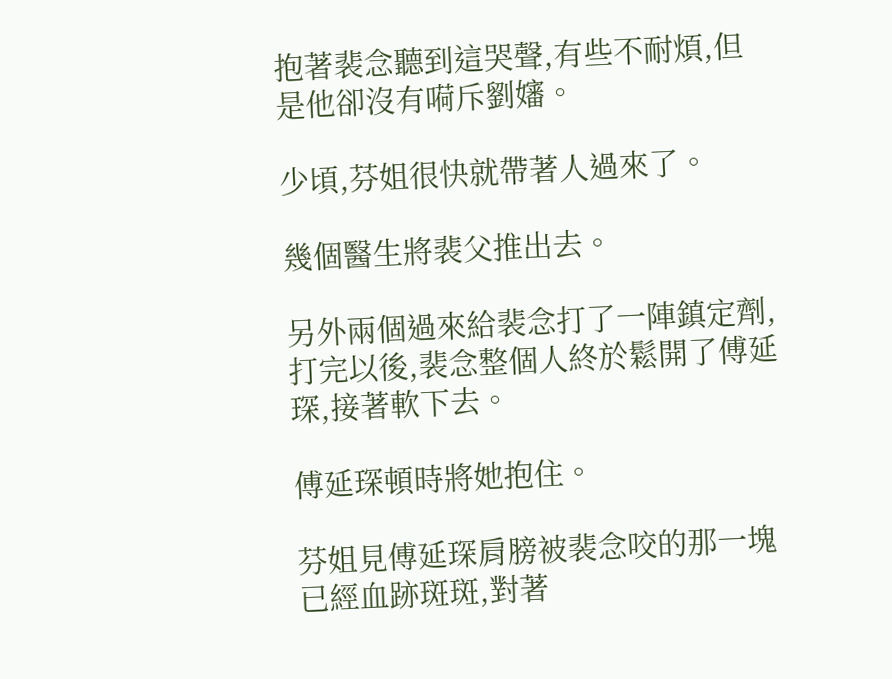抱著裴念聽到這哭聲,有些不耐煩,但是他卻沒有嗬斥劉嬸。

少頃,芬姐很快就帶著人過來了。

幾個醫生將裴父推出去。

另外兩個過來給裴念打了一陣鎮定劑,打完以後,裴念整個人終於鬆開了傅延琛,接著軟下去。

傅延琛頓時將她抱住。

芬姐見傅延琛肩膀被裴念咬的那一塊已經血跡斑斑,對著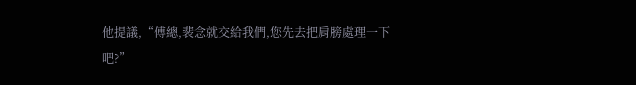他提議,“傅總,裴念就交給我們,您先去把肩膀處理一下吧?”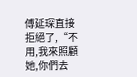傅延琛直接拒絕了,“不用,我來照顧她,你們去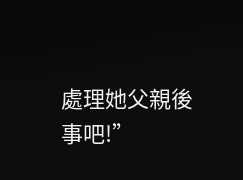處理她父親後事吧!”